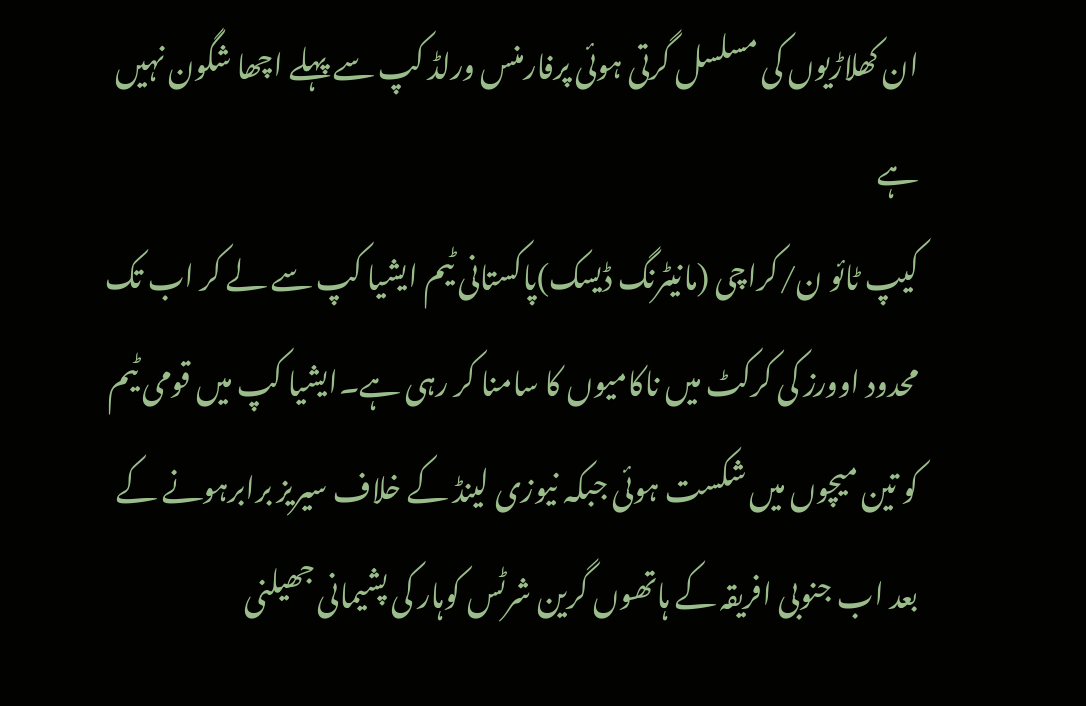ان کھلاڑیوں کی مسلسل گرتی ہوئی پرفارمنس ورلڈ کپ سے پہلے اچھا شگون نہیں ہے
کیپ ٹائو ن/کراچی (مانیٹرنگ ڈیسک)پاکستانی ٹیم ایشیا کپ سے لے کر اب تک محدود اوورز کی کرکٹ میں ناکامیوں کا سامنا کر رہی ہے۔ایشیا کپ میں قومی ٹیم کو تین میچوں میں شکست ہوئی جبکہ نیوزی لینڈ کے خلاف سیریز برابرہونے کے بعد اب جنوبی افریقہ کے ہاتھوں گرین شرٹس کوہار کی پشیمانی جھیلنی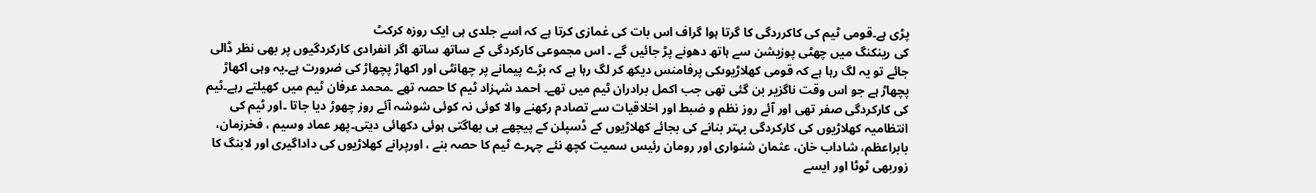پڑی ہے۔قومی ٹیم کی کاکرردگی کا گرتا ہوا گراف اس بات کی غمازی کرتا ہے کہ اسے جلدی ہی ایک روزہ کرکٹ
کی رینکنگ میں چھٹی پوزیشن سے ہاتھ دھونے پڑ جائیں گے ۔ اس مجموعی کارکردگی کے ساتھ ساتھ اگر انفرادی کارکردگیوں پر بھی نظر ڈالی جائے تو یہ لگ رہا ہے کہ قومی کھلاڑیوںکی پرفامنس دیکھ کر لگ رہا ہے کہ بڑے پیمانے پر چھانٹی اور اکھاڑ پچھاڑ کی ضرورت ہے۔یہ وہی اکھاڑ پچھاڑ ہے جو اس وقت ناگزیر بن گئی تھی جب اکمل برادران ٹیم میں تھے۔ احمد شہزاد ٹیم کا حصہ تھے ۔محمد عرفان ٹیم میں کھیلتے رہے۔ٹیم کی کارکردگی صفر تھی اور آئے روز نظم و ضبط اور اخلاقیات سے تصادم رکھنے والا کوئی نہ کوئی شوشہ آئے روز چھوڑ دیا جاتا ۔اور ٹیم کی انتظامیہ کھلاڑیوں کی کارکردگی بہتر بنانے کی بجائے کھلاڑیوں کے ڈسپلن کے پیچھے ہی بھاگتی ہوئی دکھائی دیتی۔پھر عماد وسیم ، فخرزمان، بابراعظم، شاداب خان، عثمان شنواری اور رومان رئیس سمیت کچھ نئے چہرے ٹیم کا حصہ بنے ، اورپرانے کھلاڑیوں کی داداگیری اور لابنگ کا زوربھی ٹوٹا اور ایسے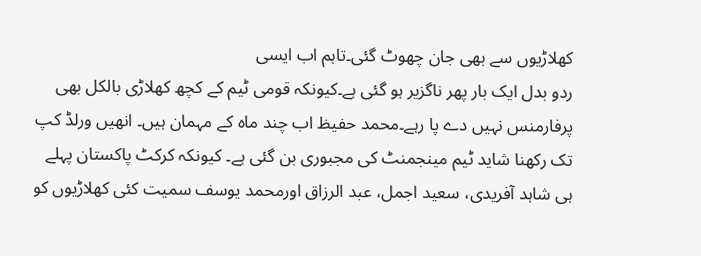کھلاڑیوں سے بھی جان چھوٹ گئی۔تاہم اب ایسی
ردو بدل ایک بار پھر ناگزیر ہو گئی ہے۔کیونکہ قومی ٹیم کے کچھ کھلاڑی بالکل بھی پرفارمنس نہیں دے پا رہے۔محمد حفیظ اب چند ماہ کے مہمان ہیں۔ انھیں ورلڈ کپ تک رکھنا شاید ٹیم مینجمنٹ کی مجبوری بن گئی ہے۔ کیونکہ کرکٹ پاکستان پہلے ہی شاہد آفریدی، سعید اجمل، عبد الرزاق اورمحمد یوسف سمیت کئی کھلاڑیوں کو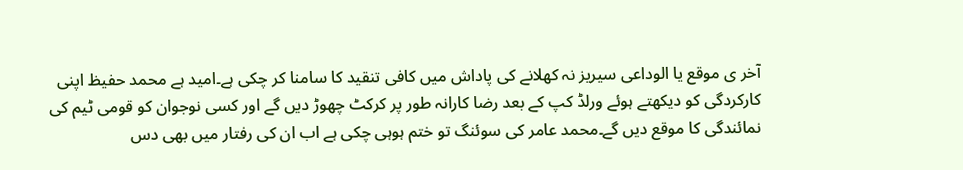آخر ی موقع یا الوداعی سیریز نہ کھلانے کی پاداش میں کافی تنقید کا سامنا کر چکی ہے۔امید ہے محمد حفیظ اپنی کارکردگی کو دیکھتے ہوئے ورلڈ کپ کے بعد رضا کارانہ طور پر کرکٹ چھوڑ دیں گے اور کسی نوجوان کو قومی ٹیم کی نمائندگی کا موقع دیں گے۔محمد عامر کی سوئنگ تو ختم ہوہی چکی ہے اب ان کی رفتار میں بھی دس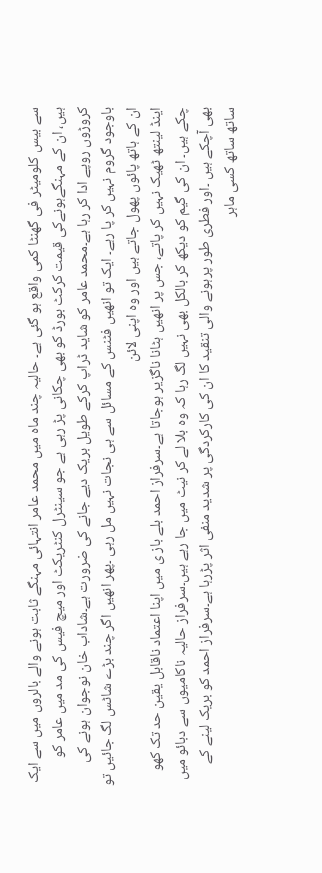سے بیس کلومیٹر فی گھنٹا کمی واقع ہو گئی ہے۔ حالیہ چند ماہ میں محمد عامر انتہائی مہنگے ثابت ہونے والے بالروں میں سے ایک ہیں، ان کے مہنگےہونےکی قیمت کرکٹ بورڈ کو بھی چکانی پڑ رہی ہے جو سینٹرل کنٹریکٹ اور میچ فیس کی مد میں عامر کو کروڑوں روپے ادا کر رہا ہے۔محمد عامر کو شاید ڈراپ کرکے طویل بریک دیے جانے کی ضرورت ہے۔شاداب خان نوجوان ہونے کی باوجود گروم نہیں کر پا رہے۔ ایک تو انھیں فٹنس کے مسائل سے ہی نجات نہیں مل رہی ۔پھر انھیں اگر چند بڑے شاٹس لگ جائیں تو ان کے ہاتھ پائوں پھول جاتے ہیں اور وہ اپنی لائن
اینڈ لینتھ ٹھیک نہیں کر پاتے، جس پر انھیں ہٹانا ناگزیر ہوجاتا ہے۔سرفراز احمد بلے باز ی میں اپنا اعتماد ناقابل یقین حد تک کھو چکے ہیں۔ ان کی گیم کو دیکھ کر بالکل بھی نہیں لگ رہا کہ وہ بلا لے کر نیٹ میں جا رہے ہیں۔سرفراز حالیہ ناکامیوں سے دبائو میں بھی آچکے ہیں ۔اور فطری طور پرہونے والی تنقید کا ان کی کارکردگی پر شدید منفی اثر پڑرہا ہے۔سرفراز احمد کو بریک لینے کے ساتھ ساتھ کسی ماہر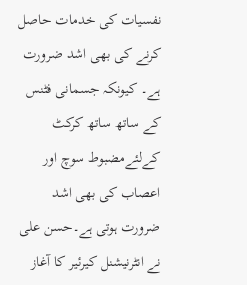نفسیات کی خدمات حاصل کرنے کی بھی اشد ضرورت ہے۔ کیونکہ جسمانی فٹنس کے ساتھ ساتھ کرکٹ کےلئےمضبوط سوچ اور اعصاب کی بھی اشد ضرورت ہوتی ہے۔حسن علی نے انٹرنیشنل کیرئیر کا آغاز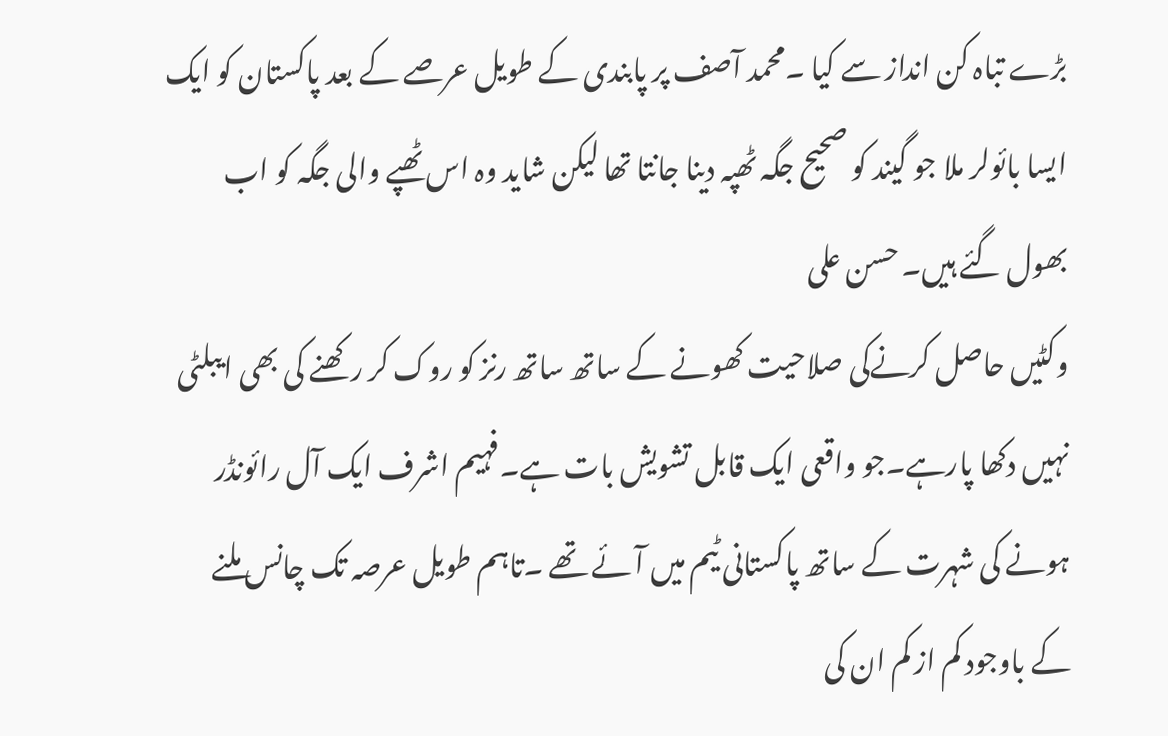بڑے تباہ کن انداز سے کیا ۔محمد آصف پر پابندی کے طویل عرصے کے بعد پاکستان کو ایک ایسا بائولر ملا جو گیند کو صحیح جگہ ٹھپہ دینا جانتا تھا لیکن شاید وہ اس ٹھپے والی جگہ کو اب بھول گئے ہیں۔ حسن علی
وکٹیں حاصل کرنےکی صلاحیت کھونے کے ساتھ ساتھ رنز کو روک کر رکھنے کی بھی ایبلٹی نہیں دکھا پارہے۔جو واقعی ایک قابل تشویش بات ہے۔فہیم اشرف ایک آل رائونڈر ہونے کی شہرت کے ساتھ پاکستانی ٹیم میں آئے تھے ۔تاہم طویل عرصہ تک چانس ملنے کے باوجود کم از کم ان کی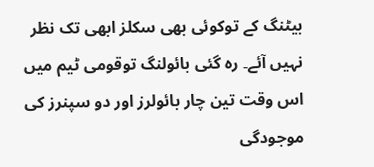بیٹنگ کے توکوئی بھی سکلز ابھی تک نظر نہیں آئے۔ رہ گئی بائولنگ توقومی ٹیم میں اس وقت تین چار بائولرز اور دو سپنرز کی موجودگی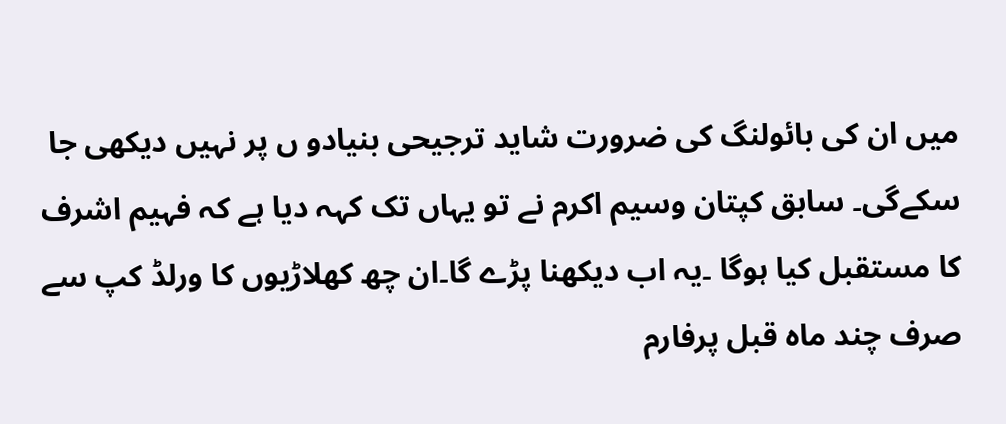میں ان کی بائولنگ کی ضرورت شاید ترجیحی بنیادو ں پر نہیں دیکھی جا سکےگی۔ سابق کپتان وسیم اکرم نے تو یہاں تک کہہ دیا ہے کہ فہیم اشرف کا مستقبل کیا ہوگا ۔یہ اب دیکھنا پڑے گا۔ان چھ کھلاڑیوں کا ورلڈ کپ سے صرف چند ماہ قبل پرفارم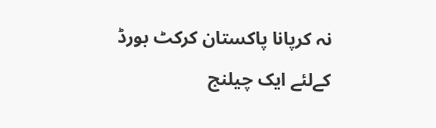نہ کرپانا پاکستان کرکٹ بورڈ کےلئے ایک چیلنج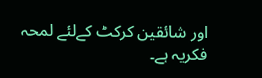اور شائقین کرکٹ کےلئے لمحہ فکریہ ہے۔